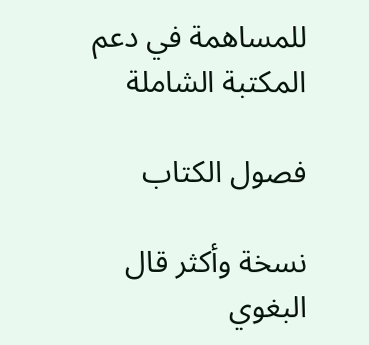للمساهمة في دعم المكتبة الشاملة

فصول الكتاب

نسخة وأكثر قال البغوي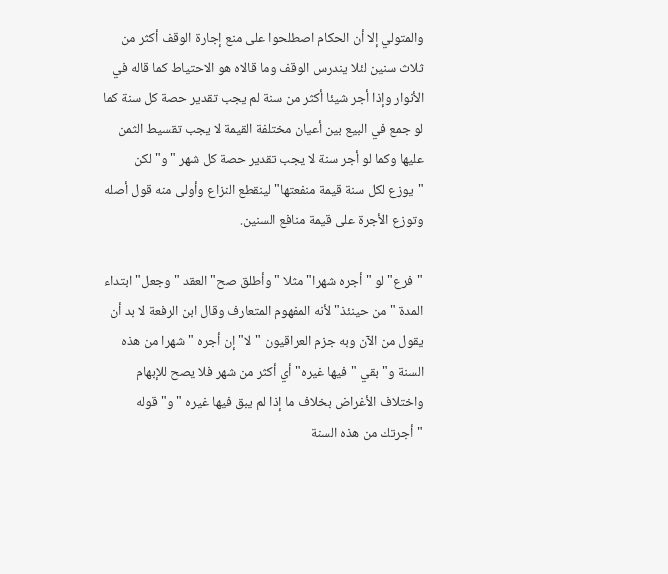والمتولي إلا أن الحكام اصطلحوا على منع إجارة الوقف أكثر من ثلاث سنين لئلا يندرس الوقف وما قالاه هو الاحتياط كما قاله في الأنوار وإذا أجر شيئا أكثر من سنة لم يجب تقدير حصة كل سنة كما لو جمع في البيع بين أعيان مختلفة القيمة لا يجب تقسيط الثمن عليها وكما لو أجر سنة لا يجب تقدير حصة كل شهر "و" لكن "يوزع لكل سنة قيمة منفعتها" لينقطع النزاع وأولى منه قول أصله وتوزع الأجرة على قيمة منافع السنين.

"فرع" لو "أجره شهرا" مثلا "وأطلق صح" العقد "وجعل" ابتداء المدة "من حينئذ" لأنه المفهوم المتعارف وقال ابن الرفعة لا بد أن يقول من الآن وبه جزم العراقيون "لا" إن أجره "شهرا من هذه السنة و" بقي "فيها غيره" أي أكثر من شهر فلا يصح للإبهام واختلاف الأغراض بخلاف ما إذا لم يبق فيها غيره "و" قوله "أجرتك من هذه السنة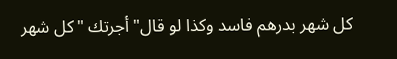كل شهر بدرهم فاسد وكذا لو قال" أجرتك "كل شهر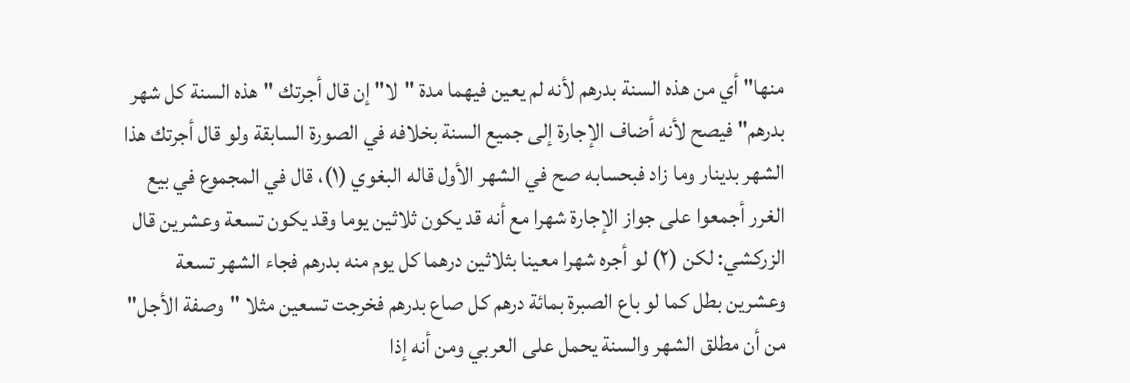منها" أي من هذه السنة بدرهم لأنه لم يعين فيهما مدة "لا" إن قال أجرتك "هذه السنة كل شهر بدرهم" فيصح لأنه أضاف الإجارة إلى جميع السنة بخلافه في الصورة السابقة ولو قال أجرتك هذا الشهر بدينار وما زاد فبحسابه صح في الشهر الأول قاله البغوي (١)، قال في المجموع في بيع الغرر أجمعوا على جواز الإجارة شهرا مع أنه قد يكون ثلاثين يوما وقد يكون تسعة وعشرين قال الزركشي: لكن (٢) لو أجره شهرا معينا بثلاثين درهما كل يوم منه بدرهم فجاء الشهر تسعة وعشرين بطل كما لو باع الصبرة بمائة درهم كل صاع بدرهم فخرجت تسعين مثلا "وصفة الأجل" من أن مطلق الشهر والسنة يحمل على العربي ومن أنه إذا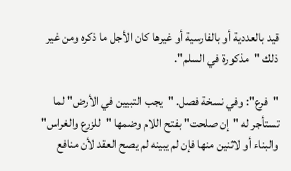قيد بالعددية أو بالفارسية أو غيرها كان الأجل ما ذكره ومن غير ذلك "مذكورة في السلم".

"فرع": وفي نسخة فصل. "يجب التبيين في الأرض" لما تستأجر له "إن صلحت" بفتح اللام وضمها "للزرع والغراس" والبناء أو لاثنين منها فإن لم يبينه لم يصح العقد لأن منافع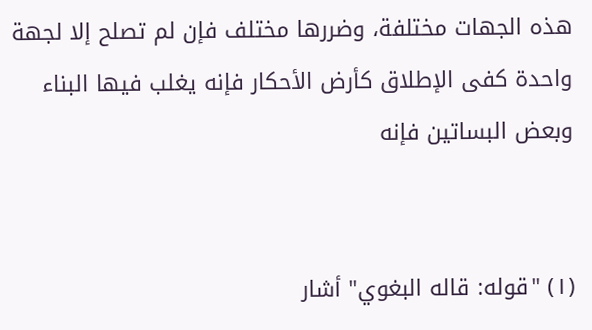هذه الجهات مختلفة، وضررها مختلف فإن لم تصلح إلا لجهة واحدة كفى الإطلاق كأرض الأحكار فإنه يغلب فيها البناء وبعض البساتين فإنه


(١) "قوله: قاله البغوي" أشار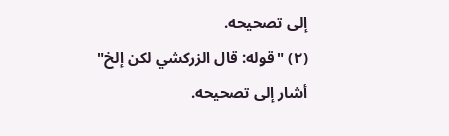إلى تصحيحه.
(٢) "قوله: قال الزركشي لكن إلخ" أشار إلى تصحيحه.